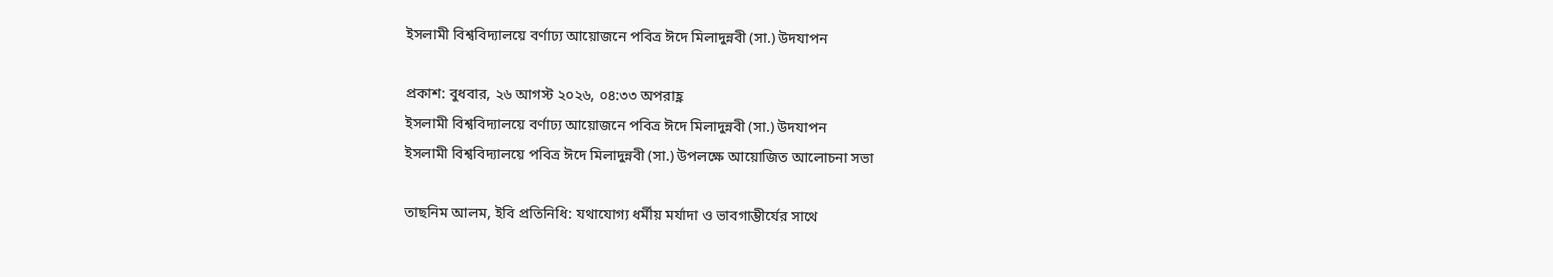ইসলামী বিশ্ববিদ্যালয়ে বর্ণাঢ্য আয়োজনে পবিত্র ঈদে মিলাদুন্নবী (সা.) উদযাপন

প্রকাশ: বুধবার, ২৬ আগস্ট ২০২৬, ০৪:৩৩ অপরাহ্ণ
ইসলামী বিশ্ববিদ্যালয়ে বর্ণাঢ্য আয়োজনে পবিত্র ঈদে মিলাদুন্নবী (সা.) উদযাপন
ইসলামী বিশ্ববিদ্যালয়ে পবিত্র ঈদে মিলাদুন্নবী (সা.) উপলক্ষে আয়োজিত আলোচনা সভা

তাছনিম আলম, ইবি প্রতিনিধি: যথাযোগ্য ধর্মীয় মর্যাদা ও ভাবগাম্ভীর্যের সাথে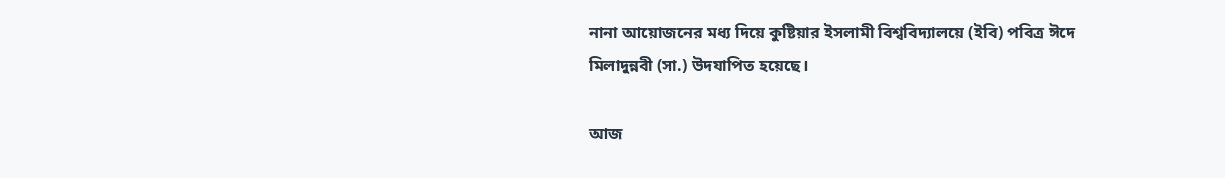নানা আয়োজনের মধ্য দিয়ে কুষ্টিয়ার ইসলামী বিশ্ববিদ্যালয়ে (ইবি) পবিত্র ঈদে মিলাদুন্নবী (সা.) উদযাপিত হয়েছে।

আজ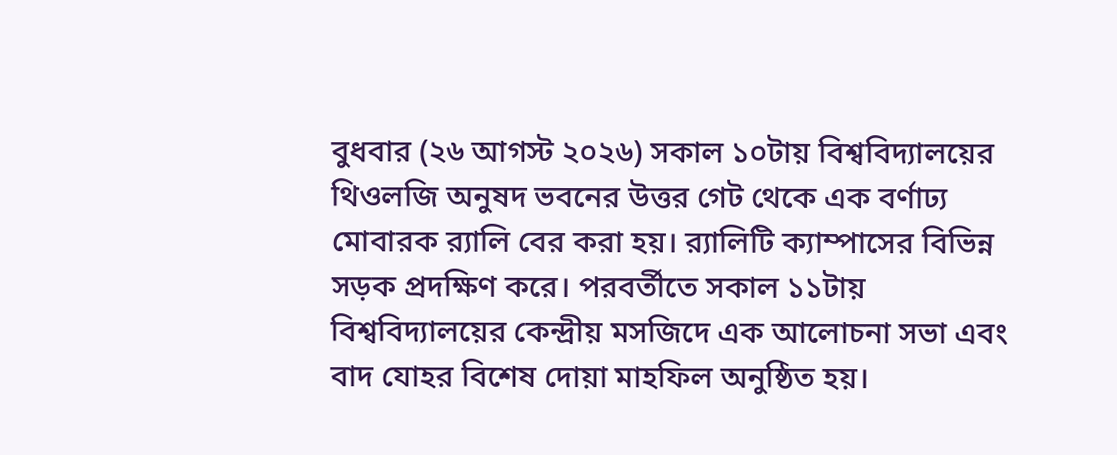বুধবার (২৬ আগস্ট ২০২৬) সকাল ১০টায় বিশ্ববিদ্যালয়ের থিওলজি অনুষদ ভবনের উত্তর গেট থেকে এক বর্ণাঢ্য মোবারক র‌্যালি বের করা হয়। র‌্যালিটি ক্যাম্পাসের বিভিন্ন সড়ক প্রদক্ষিণ করে। পরবর্তীতে সকাল ১১টায় বিশ্ববিদ্যালয়ের কেন্দ্রীয় মসজিদে এক আলোচনা সভা এবং বাদ যোহর বিশেষ দোয়া মাহফিল অনুষ্ঠিত হয়।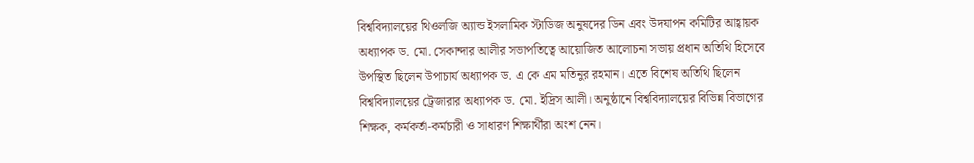বিশ্ববিদ্যালয়ের থিওলজি অ্যান্ড ইসলামিক স্টাডিজ অনুষদের ডিন এবং উদযাপন কমিটির আহ্বায়ক অধ্যাপক ড. মো. সেকান্দার আলীর সভাপতিত্বে আয়োজিত আলোচনা সভায় প্রধান অতিথি হিসেবে উপস্থিত ছিলেন উপাচার্য অধ্যাপক ড. এ কে এম মতিনুর রহমান। এতে বিশেষ অতিথি ছিলেন বিশ্ববিদ্যালয়ের ট্রেজারার অধ্যাপক ড. মো. ইদ্রিস আলী। অনুষ্ঠানে বিশ্ববিদ্যালয়ের বিভিন্ন বিভাগের শিক্ষক, কর্মকর্তা-কর্মচারী ও সাধারণ শিক্ষার্থীরা অংশ নেন।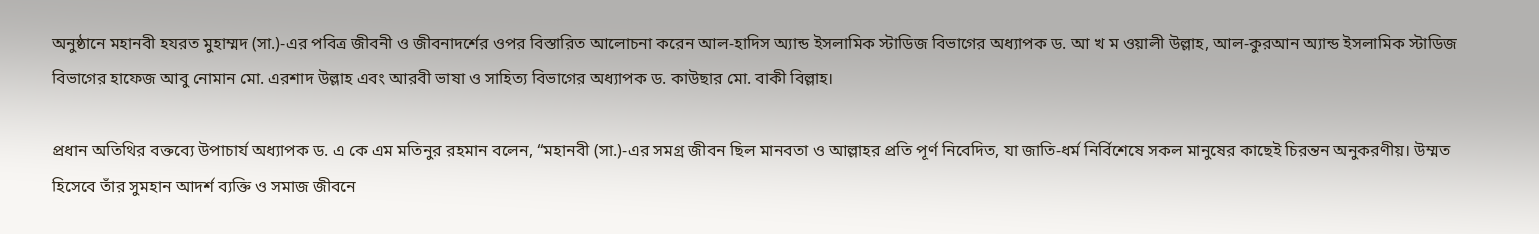অনুষ্ঠানে মহানবী হযরত মুহাম্মদ (সা.)-এর পবিত্র জীবনী ও জীবনাদর্শের ওপর বিস্তারিত আলোচনা করেন আল-হাদিস অ্যান্ড ইসলামিক স্টাডিজ বিভাগের অধ্যাপক ড. আ খ ম ওয়ালী উল্লাহ, আল-কুরআন অ্যান্ড ইসলামিক স্টাডিজ বিভাগের হাফেজ আবু নোমান মো. এরশাদ উল্লাহ এবং আরবী ভাষা ও সাহিত্য বিভাগের অধ্যাপক ড. কাউছার মো. বাকী বিল্লাহ।

প্রধান অতিথির বক্তব্যে উপাচার্য অধ্যাপক ড. এ কে এম মতিনুর রহমান বলেন, “মহানবী (সা.)-এর সমগ্র জীবন ছিল মানবতা ও আল্লাহর প্রতি পূর্ণ নিবেদিত, যা জাতি-ধর্ম নির্বিশেষে সকল মানুষের কাছেই চিরন্তন অনুকরণীয়। উম্মত হিসেবে তাঁর সুমহান আদর্শ ব্যক্তি ও সমাজ জীবনে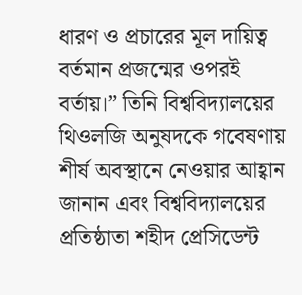ধারণ ও প্রচারের মূল দায়িত্ব বর্তমান প্রজন্মের ওপরই বর্তায়।” তিনি বিশ্ববিদ্যালয়ের থিওলজি অনুষদকে গবেষণায় শীর্ষ অবস্থানে নেওয়ার আহ্বান জানান এবং বিশ্ববিদ্যালয়ের প্রতিষ্ঠাতা শহীদ প্রেসিডেন্ট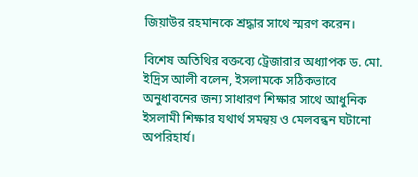জিয়াউর রহমানকে শ্রদ্ধার সাথে স্মরণ করেন।

বিশেষ অতিথির বক্তব্যে ট্রেজারার অধ্যাপক ড. মো. ইদ্রিস আলী বলেন, ইসলামকে সঠিকভাবে অনুধাবনের জন্য সাধারণ শিক্ষার সাথে আধুনিক ইসলামী শিক্ষার যথার্থ সমন্বয় ও মেলবন্ধন ঘটানো অপরিহার্য।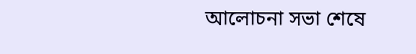আলোচনা সভা শেষে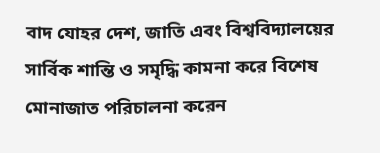বাদ যোহর দেশ, জাতি এবং বিশ্ববিদ্যালয়ের সার্বিক শান্তি ও সমৃদ্ধি কামনা করে বিশেষ মোনাজাত পরিচালনা করেন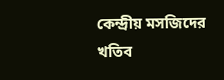কেন্দ্রীয় মসজিদের খতিব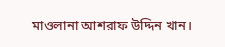মাওলানা আশরাফ উদ্দিন খান।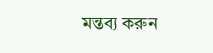মন্তব্য করুন